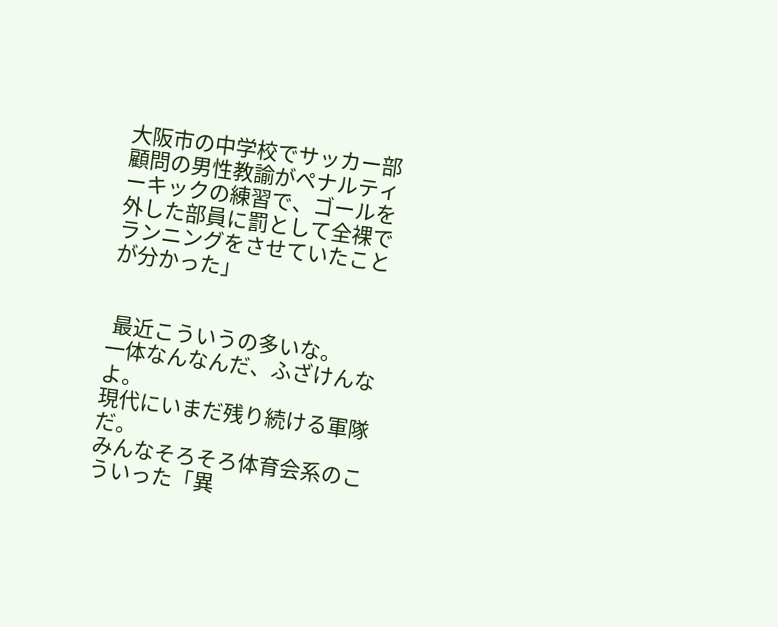大阪市の中学校でサッカー部顧問の男性教諭がペナルティーキックの練習で、ゴールを外した部員に罰として全裸でランニングをさせていたことが分かった」


 最近こういうの多いな。
一体なんなんだ、ふざけんなよ。
現代にいまだ残り続ける軍隊だ。
みんなそろそろ体育会系のこういった「異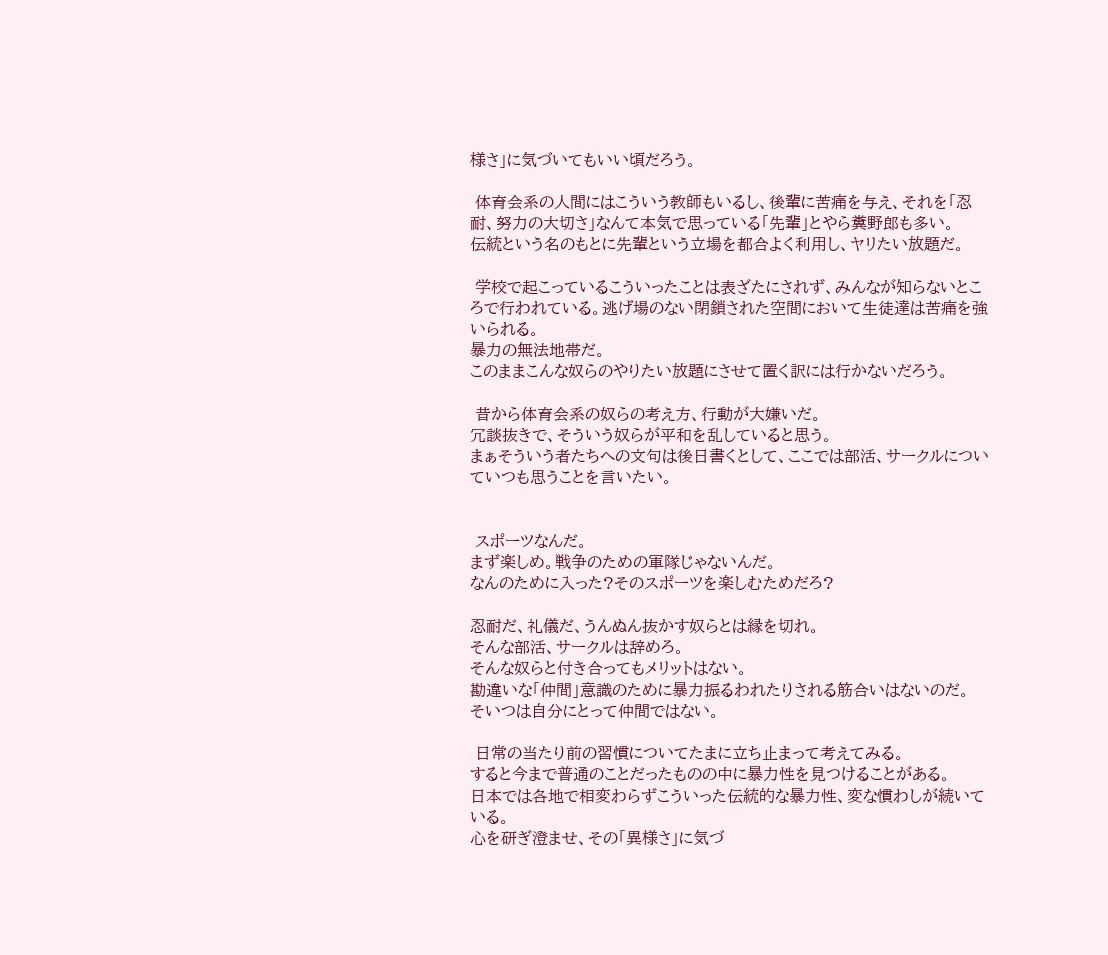様さ」に気づいてもいい頃だろう。

 体育会系の人間にはこういう教師もいるし、後輩に苦痛を与え、それを「忍耐、努力の大切さ」なんて本気で思っている「先輩」とやら糞野郎も多い。
伝統という名のもとに先輩という立場を都合よく利用し、ヤリたい放題だ。

 学校で起こっているこういったことは表ざたにされず、みんなが知らないところで行われている。逃げ場のない閉鎖された空間において生徒達は苦痛を強いられる。
暴力の無法地帯だ。
このままこんな奴らのやりたい放題にさせて置く訳には行かないだろう。

 昔から体育会系の奴らの考え方、行動が大嫌いだ。
冗談抜きで、そういう奴らが平和を乱していると思う。
まぁそういう者たちへの文句は後日書くとして、ここでは部活、サークルについていつも思うことを言いたい。


 スポーツなんだ。
まず楽しめ。戦争のための軍隊じゃないんだ。
なんのために入った?そのスポーツを楽しむためだろ?

忍耐だ、礼儀だ、うんぬん抜かす奴らとは縁を切れ。
そんな部活、サークルは辞めろ。
そんな奴らと付き合ってもメリットはない。
勘違いな「仲間」意識のために暴力振るわれたりされる筋合いはないのだ。
そいつは自分にとって仲間ではない。

 日常の当たり前の習慣についてたまに立ち止まって考えてみる。
すると今まで普通のことだったものの中に暴力性を見つけることがある。
日本では各地で相変わらずこういった伝統的な暴力性、変な慣わしが続いている。
心を研ぎ澄ませ、その「異様さ」に気づ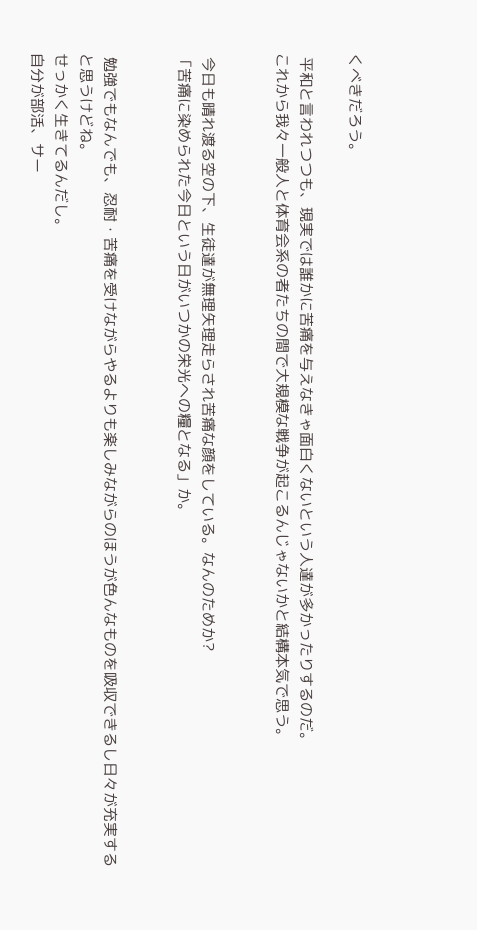くべきだろう。

 平和と言われつつも、現実では誰かに苦痛を与えなきゃ面白くないという人達が多かったりするのだ。
これから我々一般人と体育会系の者たちの間で大規模な戦争が起こるんじゃないかと結構本気で思う。


 今日も晴れ渡る空の下、生徒達が無理矢理走らされ苦痛な顔をしている。なんのためか?
「苦痛に染められた今日という日がいつかの栄光への糧となる」か。


 勉強でもなんでも、忍耐・苦痛を受けながらやるよりも楽しみながらのほうが色んなものを吸収できるし日々が充実すると思うけどね。
せっかく生きてるんだし。
自分が部活、サー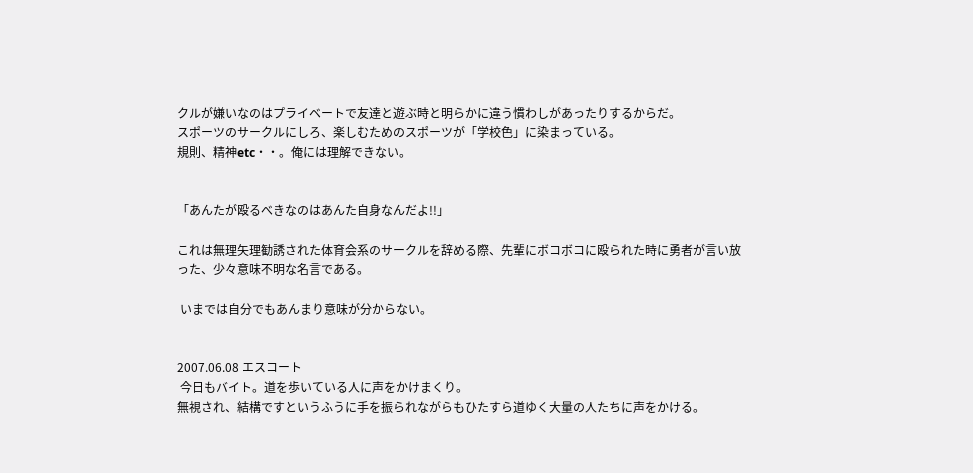クルが嫌いなのはプライベートで友達と遊ぶ時と明らかに違う慣わしがあったりするからだ。
スポーツのサークルにしろ、楽しむためのスポーツが「学校色」に染まっている。
規則、精神etc・・。俺には理解できない。


「あんたが殴るべきなのはあんた自身なんだよ!!」

これは無理矢理勧誘された体育会系のサークルを辞める際、先輩にボコボコに殴られた時に勇者が言い放った、少々意味不明な名言である。

 いまでは自分でもあんまり意味が分からない。


2007.06.08 エスコート
 今日もバイト。道を歩いている人に声をかけまくり。
無視され、結構ですというふうに手を振られながらもひたすら道ゆく大量の人たちに声をかける。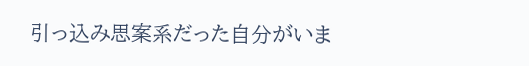引っ込み思案系だった自分がいま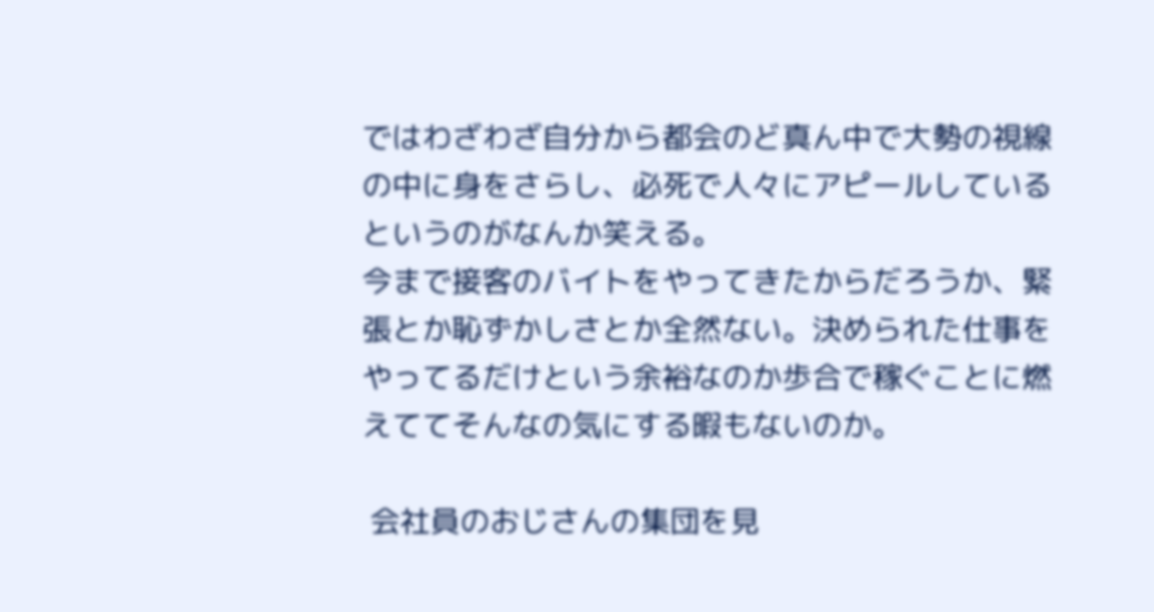ではわざわざ自分から都会のど真ん中で大勢の視線の中に身をさらし、必死で人々にアピールしているというのがなんか笑える。
今まで接客のバイトをやってきたからだろうか、緊張とか恥ずかしさとか全然ない。決められた仕事をやってるだけという余裕なのか歩合で稼ぐことに燃えててそんなの気にする暇もないのか。

 会社員のおじさんの集団を見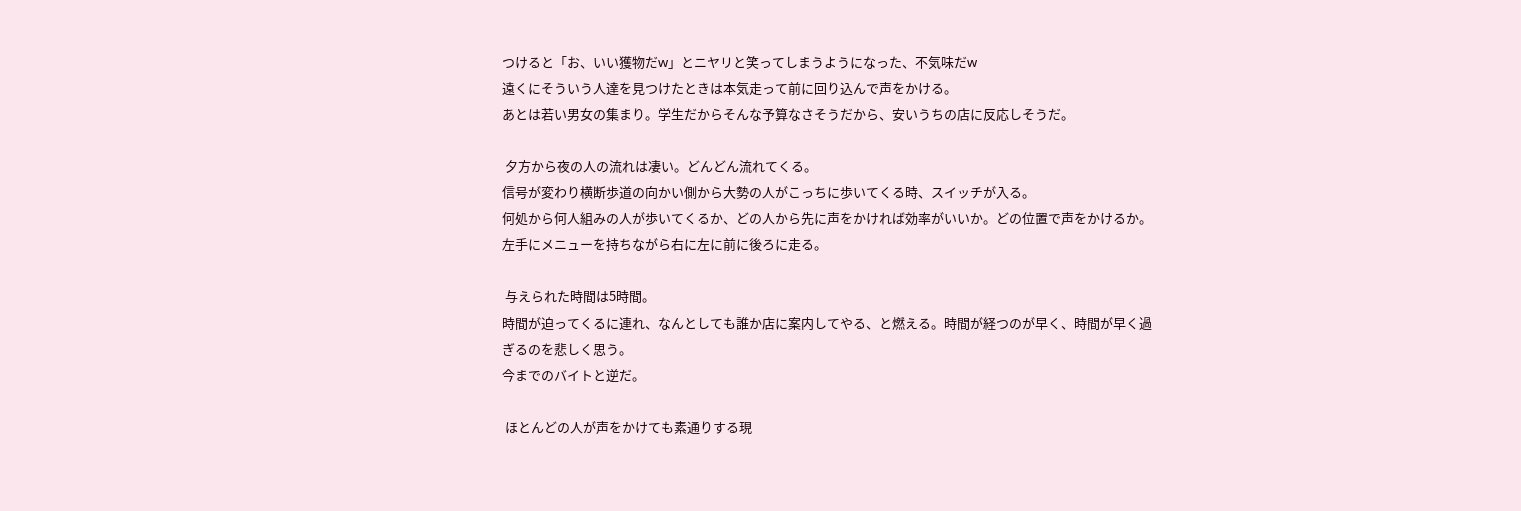つけると「お、いい獲物だw」とニヤリと笑ってしまうようになった、不気味だw
遠くにそういう人達を見つけたときは本気走って前に回り込んで声をかける。
あとは若い男女の集まり。学生だからそんな予算なさそうだから、安いうちの店に反応しそうだ。

 夕方から夜の人の流れは凄い。どんどん流れてくる。
信号が変わり横断歩道の向かい側から大勢の人がこっちに歩いてくる時、スイッチが入る。
何処から何人組みの人が歩いてくるか、どの人から先に声をかければ効率がいいか。どの位置で声をかけるか。
左手にメニューを持ちながら右に左に前に後ろに走る。

 与えられた時間は5時間。
時間が迫ってくるに連れ、なんとしても誰か店に案内してやる、と燃える。時間が経つのが早く、時間が早く過ぎるのを悲しく思う。
今までのバイトと逆だ。

 ほとんどの人が声をかけても素通りする現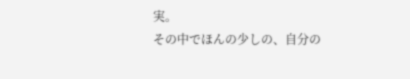実。
その中でほんの少しの、自分の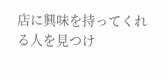店に興味を持ってくれる人を見つけ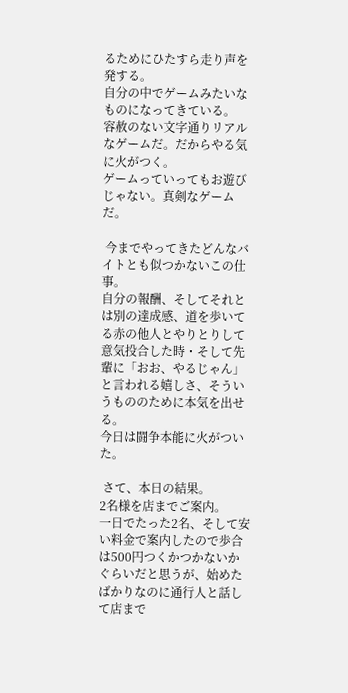るためにひたすら走り声を発する。
自分の中でゲームみたいなものになってきている。
容赦のない文字通りリアルなゲームだ。だからやる気に火がつく。
ゲームっていってもお遊びじゃない。真剣なゲームだ。

 今までやってきたどんなバイトとも似つかないこの仕事。
自分の報酬、そしてそれとは別の達成感、道を歩いてる赤の他人とやりとりして意気投合した時・そして先輩に「おお、やるじゃん」と言われる嬉しさ、そういうもののために本気を出せる。
今日は闘争本能に火がついた。

 さて、本日の結果。
2名様を店までご案内。
一日でたった2名、そして安い料金で案内したので歩合は500円つくかつかないかぐらいだと思うが、始めたばかりなのに通行人と話して店まで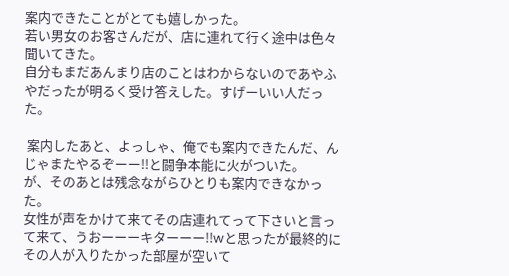案内できたことがとても嬉しかった。
若い男女のお客さんだが、店に連れて行く途中は色々聞いてきた。
自分もまだあんまり店のことはわからないのであやふやだったが明るく受け答えした。すげーいい人だった。

 案内したあと、よっしゃ、俺でも案内できたんだ、んじゃまたやるぞーー!!と闘争本能に火がついた。
が、そのあとは残念ながらひとりも案内できなかった。
女性が声をかけて来てその店連れてって下さいと言って来て、うおーーーキターーー!!wと思ったが最終的にその人が入りたかった部屋が空いて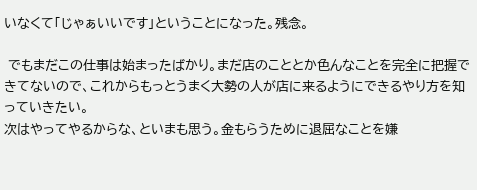いなくて「じゃぁいいです」ということになった。残念。

 でもまだこの仕事は始まったばかり。まだ店のこととか色んなことを完全に把握できてないので、これからもっとうまく大勢の人が店に来るようにできるやり方を知っていきたい。
次はやってやるからな、といまも思う。金もらうために退屈なことを嫌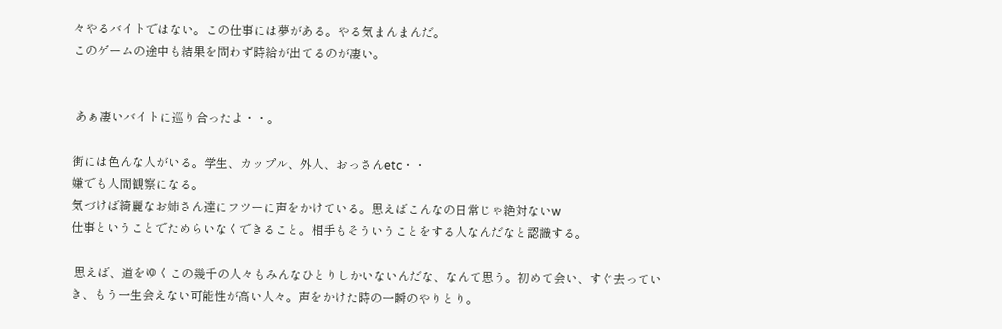々やるバイトではない。この仕事には夢がある。やる気まんまんだ。
このゲームの途中も結果を問わず時給が出てるのが凄い。


 あぁ凄いバイトに巡り合ったよ・・。

街には色んな人がいる。学生、カップル、外人、おっさんetc・・
嫌でも人間観察になる。
気づけば綺麗なお姉さん達にフツーに声をかけている。思えばこんなの日常じゃ絶対ないw
仕事ということでためらいなくできること。相手もそういうことをする人なんだなと認識する。

 思えば、道をゆくこの幾千の人々もみんなひとりしかいないんだな、なんて思う。初めて会い、すぐ去っていき、もう一生会えない可能性が高い人々。声をかけた時の一瞬のやりとり。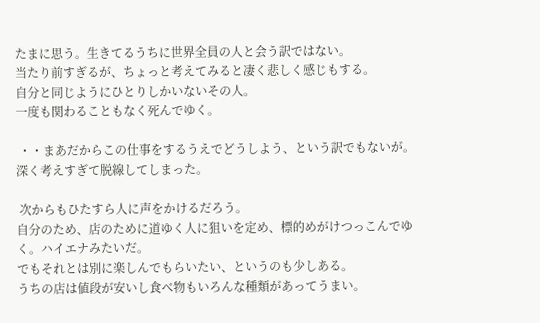たまに思う。生きてるうちに世界全員の人と会う訳ではない。
当たり前すぎるが、ちょっと考えてみると凄く悲しく感じもする。
自分と同じようにひとりしかいないその人。
一度も関わることもなく死んでゆく。

 ・・まあだからこの仕事をするうえでどうしよう、という訳でもないが。
深く考えすぎて脱線してしまった。

 次からもひたすら人に声をかけるだろう。
自分のため、店のために道ゆく人に狙いを定め、標的めがけつっこんでゆく。ハイエナみたいだ。
でもそれとは別に楽しんでもらいたい、というのも少しある。
うちの店は値段が安いし食べ物もいろんな種類があってうまい。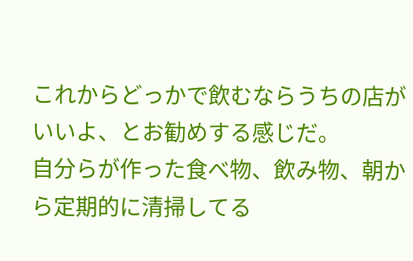これからどっかで飲むならうちの店がいいよ、とお勧めする感じだ。
自分らが作った食べ物、飲み物、朝から定期的に清掃してる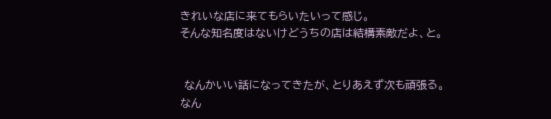きれいな店に来てもらいたいって感じ。
そんな知名度はないけどうちの店は結構素敵だよ、と。


 なんかいい話になってきたが、とりあえず次も頑張る。
なん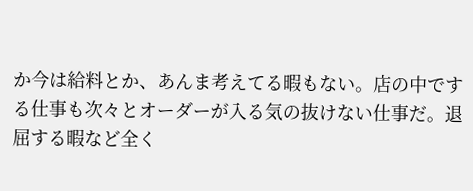か今は給料とか、あんま考えてる暇もない。店の中でする仕事も次々とオーダーが入る気の抜けない仕事だ。退屈する暇など全く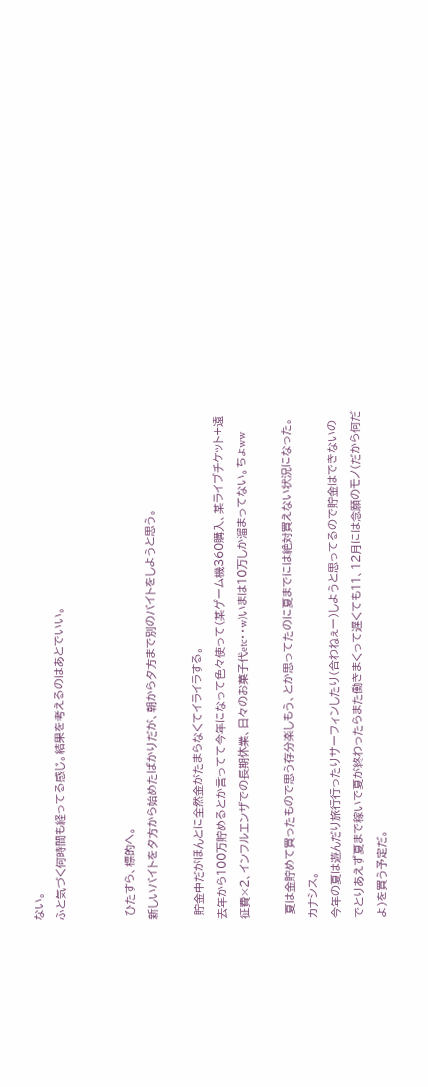ない。
ふと気づく何時間も経ってる感じ。結果を考えるのはあとでいい。


 ひたすら、標的へ。
新しいバイトを夕方から始めたばかりだが、朝から夕方まで別のバイトをしようと思う。

 貯金中だがほんとに全然金がたまらなくてイライラする。
去年から100万貯めるとか言ってて今年になって色々使って(某ゲーム機360購入、某ライブチケット+遠征費×2、インフルエンザでの長期休業、日々のお菓子代etc・・w)いまは10万しか溜まってない。ちょww

 夏は金貯めて買ったもので思う存分楽しもう、とか思ってたのに夏までには絶対買えない状況になった。カナシス。
今年の夏は遊んだり旅行行ったりサーフィンしたり(合わねぇー)しようと思ってるので貯金はできないのでとりあえず夏まで稼いで夏が終わったらまた働きまくって遅くても11、12月には念願のモノ(だから何だよ)を買う予定だ。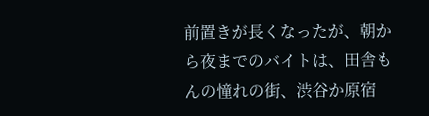前置きが長くなったが、朝から夜までのバイトは、田舎もんの憧れの街、渋谷か原宿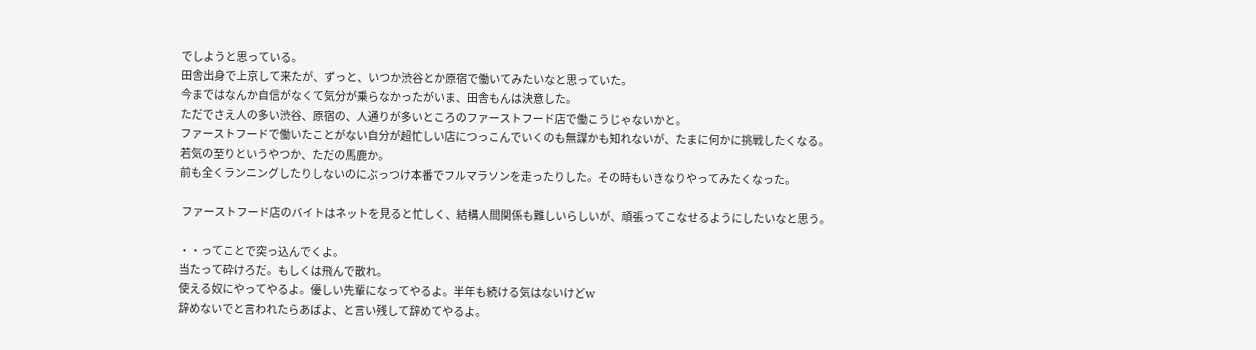でしようと思っている。
田舎出身で上京して来たが、ずっと、いつか渋谷とか原宿で働いてみたいなと思っていた。
今まではなんか自信がなくて気分が乗らなかったがいま、田舎もんは決意した。
ただでさえ人の多い渋谷、原宿の、人通りが多いところのファーストフード店で働こうじゃないかと。
ファーストフードで働いたことがない自分が超忙しい店につっこんでいくのも無謀かも知れないが、たまに何かに挑戦したくなる。
若気の至りというやつか、ただの馬鹿か。
前も全くランニングしたりしないのにぶっつけ本番でフルマラソンを走ったりした。その時もいきなりやってみたくなった。

 ファーストフード店のバイトはネットを見ると忙しく、結構人間関係も難しいらしいが、頑張ってこなせるようにしたいなと思う。

・・ってことで突っ込んでくよ。
当たって砕けろだ。もしくは飛んで散れ。
使える奴にやってやるよ。優しい先輩になってやるよ。半年も続ける気はないけどw
辞めないでと言われたらあばよ、と言い残して辞めてやるよ。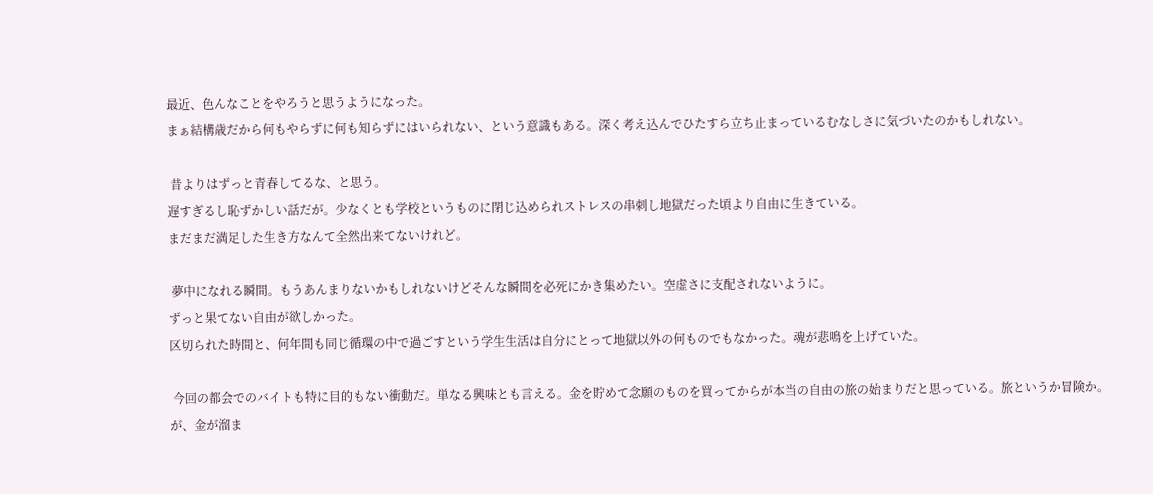最近、色んなことをやろうと思うようになった。
まぁ結構歳だから何もやらずに何も知らずにはいられない、という意識もある。深く考え込んでひたすら立ち止まっているむなしさに気づいたのかもしれない。

 昔よりはずっと青春してるな、と思う。
遅すぎるし恥ずかしい話だが。少なくとも学校というものに閉じ込められストレスの串刺し地獄だった頃より自由に生きている。
まだまだ満足した生き方なんて全然出来てないけれど。

 夢中になれる瞬間。もうあんまりないかもしれないけどそんな瞬間を必死にかき集めたい。空虚さに支配されないように。
ずっと果てない自由が欲しかった。
区切られた時間と、何年間も同じ循環の中で過ごすという学生生活は自分にとって地獄以外の何ものでもなかった。魂が悲鳴を上げていた。

 今回の都会でのバイトも特に目的もない衝動だ。単なる興味とも言える。金を貯めて念願のものを買ってからが本当の自由の旅の始まりだと思っている。旅というか冒険か。
が、金が溜ま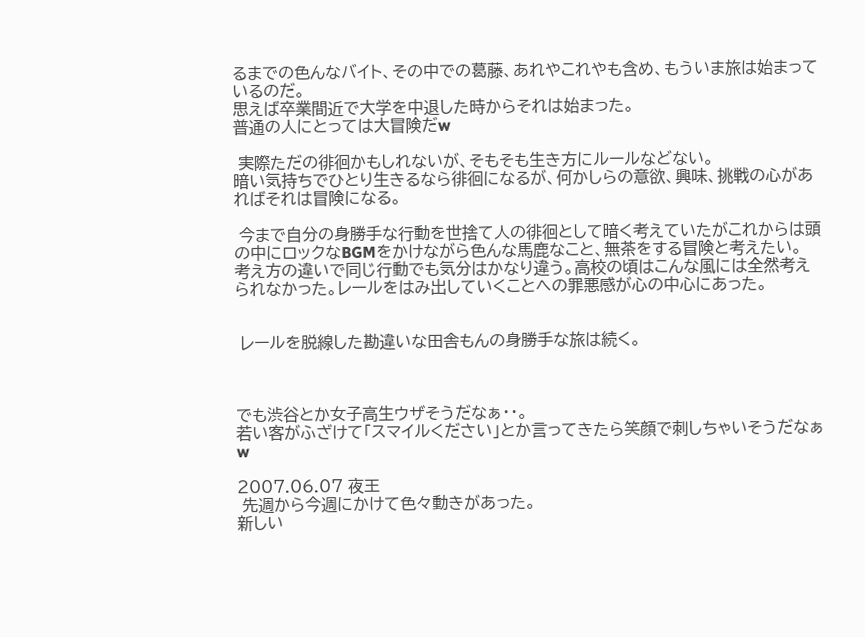るまでの色んなバイト、その中での葛藤、あれやこれやも含め、もういま旅は始まっているのだ。
思えば卒業間近で大学を中退した時からそれは始まった。
普通の人にとっては大冒険だw

 実際ただの徘徊かもしれないが、そもそも生き方にルールなどない。
暗い気持ちでひとり生きるなら徘徊になるが、何かしらの意欲、興味、挑戦の心があればそれは冒険になる。

 今まで自分の身勝手な行動を世捨て人の徘徊として暗く考えていたがこれからは頭の中にロックなBGMをかけながら色んな馬鹿なこと、無茶をする冒険と考えたい。
考え方の違いで同じ行動でも気分はかなり違う。高校の頃はこんな風には全然考えられなかった。レールをはみ出していくことへの罪悪感が心の中心にあった。


 レールを脱線した勘違いな田舎もんの身勝手な旅は続く。



でも渋谷とか女子高生ウザそうだなぁ・・。
若い客がふざけて「スマイルください」とか言ってきたら笑顔で刺しちゃいそうだなぁw

2007.06.07 夜王
 先週から今週にかけて色々動きがあった。
新しい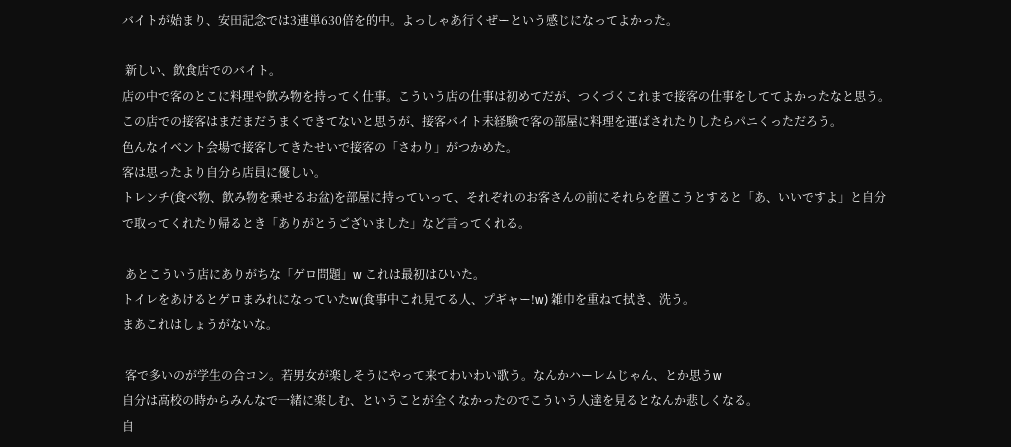バイトが始まり、安田記念では3連単630倍を的中。よっしゃあ行くぜーという感じになってよかった。

 新しい、飲食店でのバイト。
店の中で客のとこに料理や飲み物を持ってく仕事。こういう店の仕事は初めてだが、つくづくこれまで接客の仕事をしててよかったなと思う。
この店での接客はまだまだうまくできてないと思うが、接客バイト未経験で客の部屋に料理を運ばされたりしたらパニくっただろう。
色んなイベント会場で接客してきたせいで接客の「さわり」がつかめた。
客は思ったより自分ら店員に優しい。
トレンチ(食べ物、飲み物を乗せるお盆)を部屋に持っていって、それぞれのお客さんの前にそれらを置こうとすると「あ、いいですよ」と自分で取ってくれたり帰るとき「ありがとうございました」など言ってくれる。

 あとこういう店にありがちな「ゲロ問題」w これは最初はひいた。
トイレをあけるとゲロまみれになっていたw(食事中これ見てる人、プギャー!w) 雑巾を重ねて拭き、洗う。
まあこれはしょうがないな。

 客で多いのが学生の合コン。若男女が楽しそうにやって来てわいわい歌う。なんかハーレムじゃん、とか思うw
自分は高校の時からみんなで一緒に楽しむ、ということが全くなかったのでこういう人達を見るとなんか悲しくなる。
自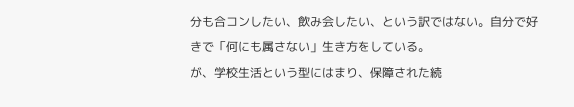分も合コンしたい、飲み会したい、という訳ではない。自分で好きで「何にも属さない」生き方をしている。
が、学校生活という型にはまり、保障された続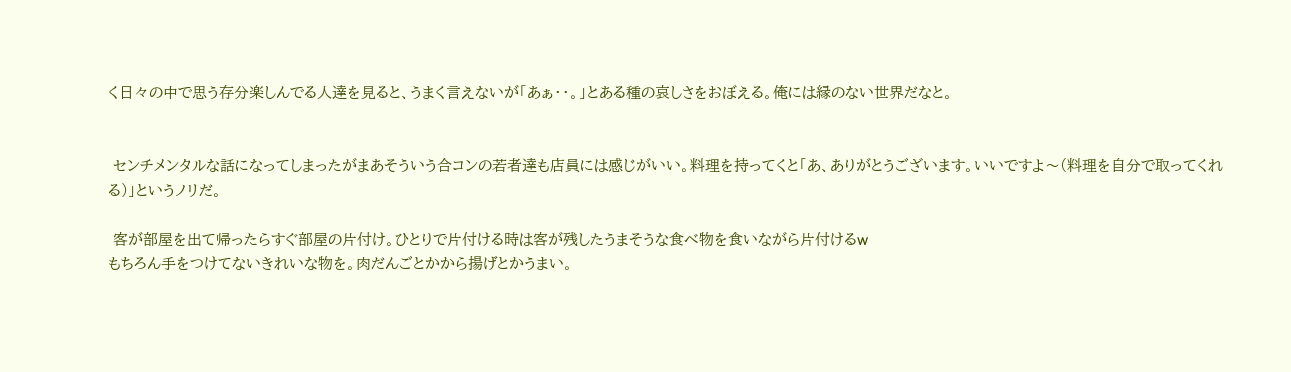く日々の中で思う存分楽しんでる人達を見ると、うまく言えないが「あぁ・・。」とある種の哀しさをおぼえる。俺には縁のない世界だなと。


 センチメンタルな話になってしまったがまあそういう合コンの若者達も店員には感じがいい。料理を持ってくと「あ、ありがとうございます。いいですよ〜(料理を自分で取ってくれる)」というノリだ。

 客が部屋を出て帰ったらすぐ部屋の片付け。ひとりで片付ける時は客が残したうまそうな食べ物を食いながら片付けるw
もちろん手をつけてないきれいな物を。肉だんごとかから揚げとかうまい。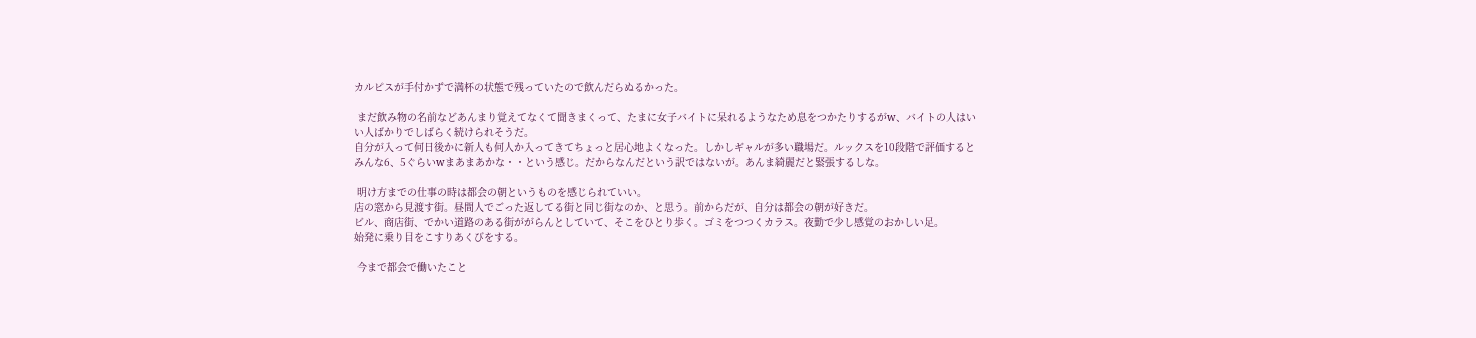カルピスが手付かずで満杯の状態で残っていたので飲んだらぬるかった。

 まだ飲み物の名前などあんまり覚えてなくて聞きまくって、たまに女子バイトに呆れるようなため息をつかたりするがw、バイトの人はいい人ばかりでしばらく続けられそうだ。
自分が入って何日後かに新人も何人か入ってきてちょっと居心地よくなった。しかしギャルが多い職場だ。ルックスを10段階で評価するとみんな6、5ぐらいwまあまあかな・・という感じ。だからなんだという訳ではないが。あんま綺麗だと緊張するしな。

 明け方までの仕事の時は都会の朝というものを感じられていい。
店の窓から見渡す街。昼間人でごった返してる街と同じ街なのか、と思う。前からだが、自分は都会の朝が好きだ。
ビル、商店街、でかい道路のある街ががらんとしていて、そこをひとり歩く。ゴミをつつくカラス。夜勤で少し感覚のおかしい足。
始発に乗り目をこすりあくびをする。

 今まで都会で働いたこと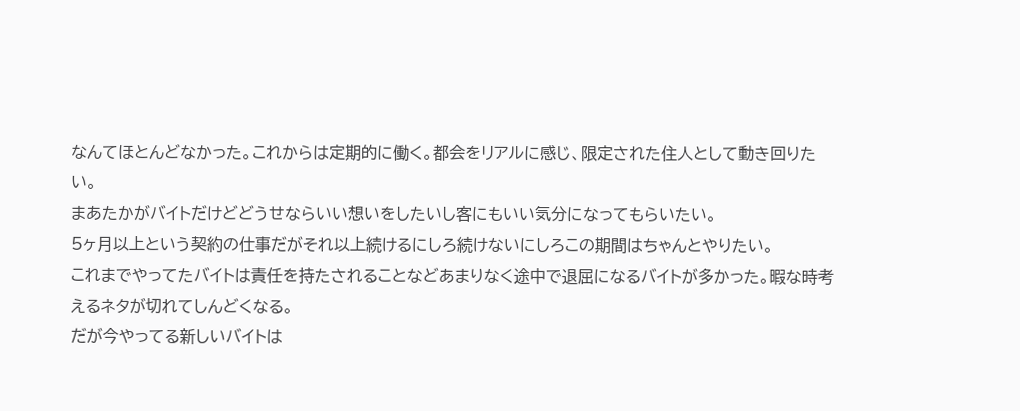なんてほとんどなかった。これからは定期的に働く。都会をリアルに感じ、限定された住人として動き回りたい。
まあたかがバイトだけどどうせならいい想いをしたいし客にもいい気分になってもらいたい。
5ヶ月以上という契約の仕事だがそれ以上続けるにしろ続けないにしろこの期間はちゃんとやりたい。
これまでやってたバイトは責任を持たされることなどあまりなく途中で退屈になるバイトが多かった。暇な時考えるネタが切れてしんどくなる。
だが今やってる新しいバイトは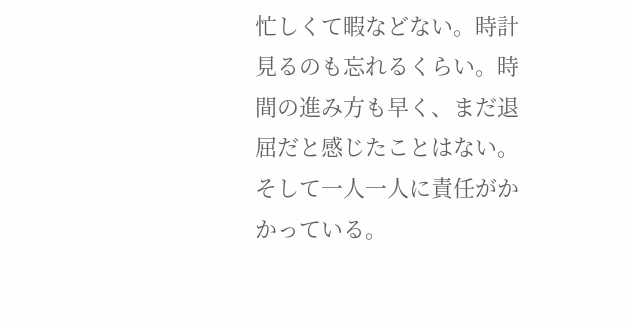忙しくて暇などない。時計見るのも忘れるくらい。時間の進み方も早く、まだ退屈だと感じたことはない。
そして一人一人に責任がかかっている。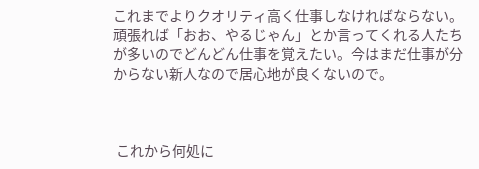これまでよりクオリティ高く仕事しなければならない。頑張れば「おお、やるじゃん」とか言ってくれる人たちが多いのでどんどん仕事を覚えたい。今はまだ仕事が分からない新人なので居心地が良くないので。



 これから何処に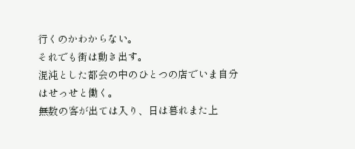行くのかわからない。
それでも街は動き出す。
混沌とした都会の中のひとつの店でいま自分はせっせと働く。
無数の客が出ては入り、日は暮れまた上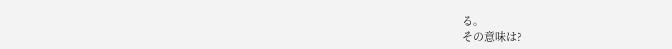る。
その意味は?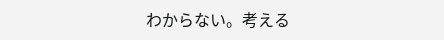わからない。考える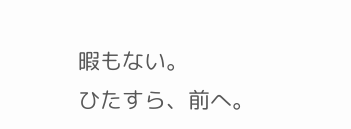暇もない。
ひたすら、前へ。